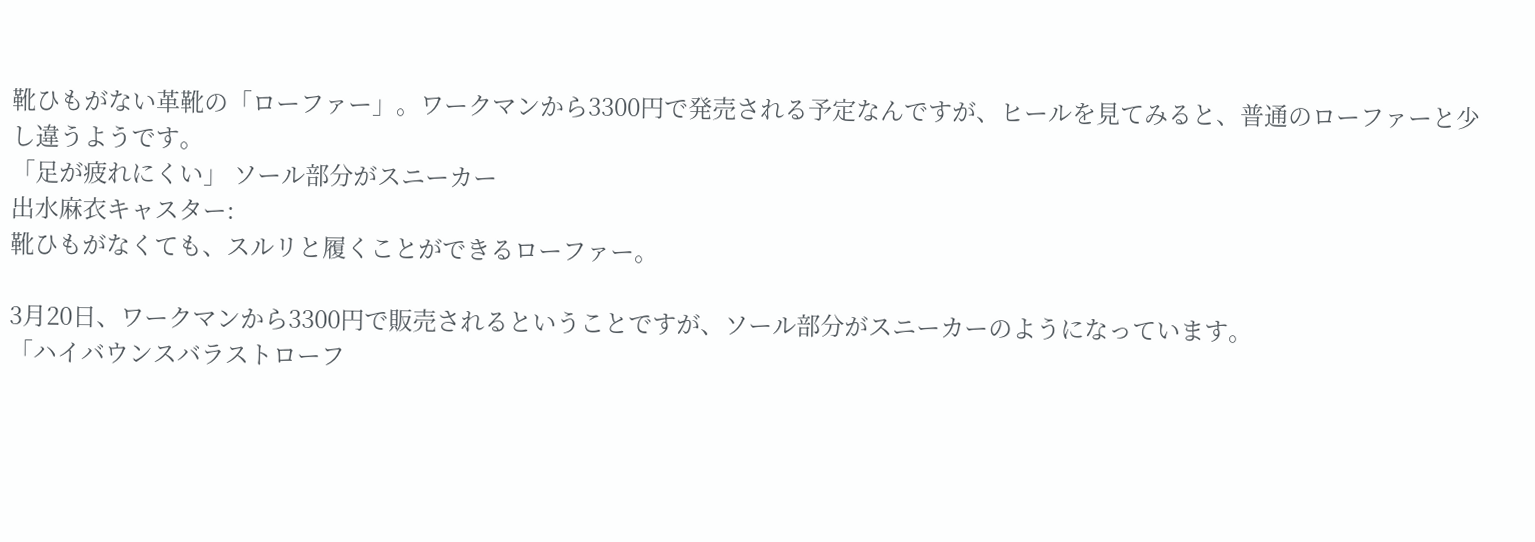靴ひもがない革靴の「ローファー」。ワークマンから3300円で発売される予定なんですが、ヒールを見てみると、普通のローファーと少し違うようです。
「足が疲れにくい」 ソール部分がスニーカー
出水麻衣キャスター:
靴ひもがなくても、スルリと履くことができるローファー。

3月20日、ワークマンから3300円で販売されるということですが、ソール部分がスニーカーのようになっています。
「ハイバウンスバラストローフ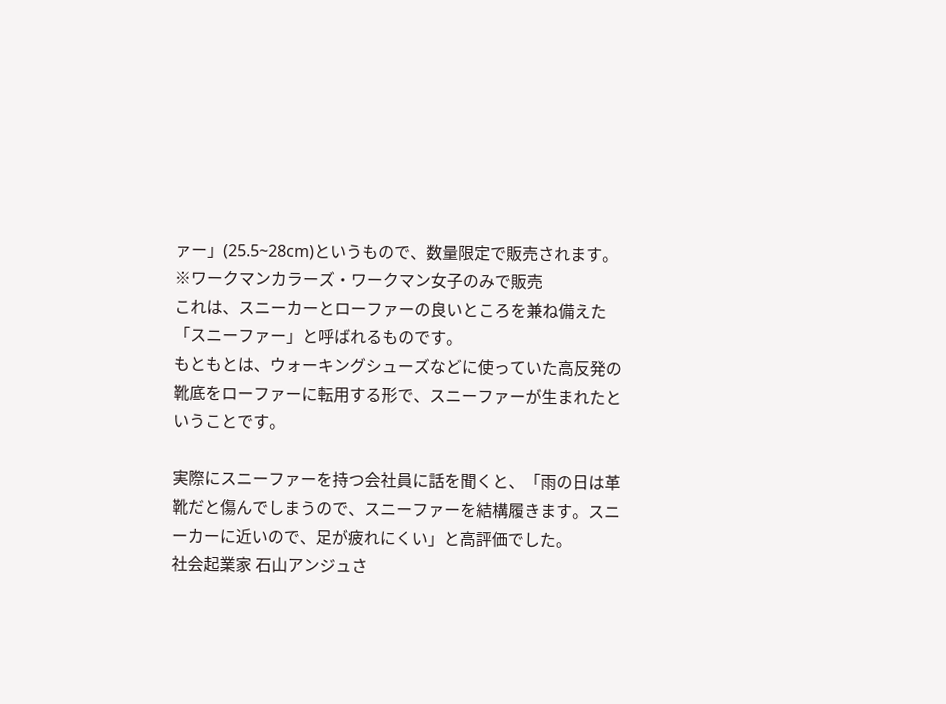ァー」(25.5~28cm)というもので、数量限定で販売されます。
※ワークマンカラーズ・ワークマン女子のみで販売
これは、スニーカーとローファーの良いところを兼ね備えた「スニーファー」と呼ばれるものです。
もともとは、ウォーキングシューズなどに使っていた高反発の靴底をローファーに転用する形で、スニーファーが生まれたということです。

実際にスニーファーを持つ会社員に話を聞くと、「雨の日は革靴だと傷んでしまうので、スニーファーを結構履きます。スニーカーに近いので、足が疲れにくい」と高評価でした。
社会起業家 石山アンジュさ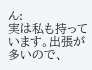ん:
実は私も持っています。出張が多いので、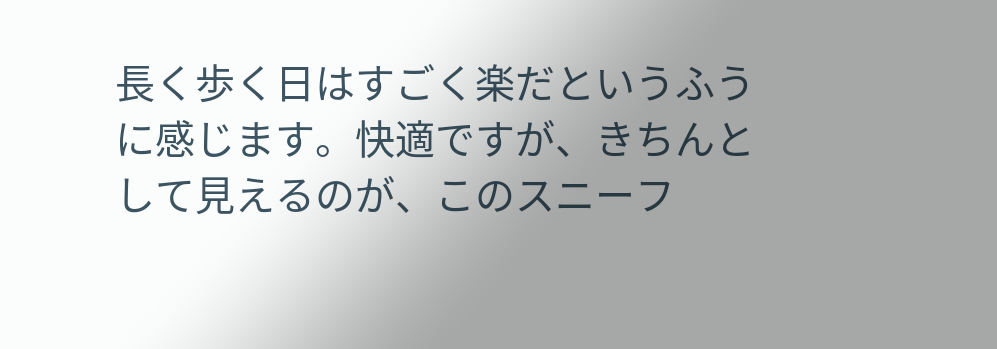長く歩く日はすごく楽だというふうに感じます。快適ですが、きちんとして見えるのが、このスニーフ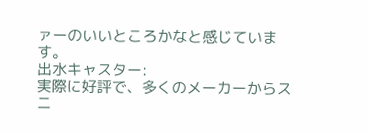ァーのいいところかなと感じています。
出水キャスター:
実際に好評で、多くのメーカーからスニ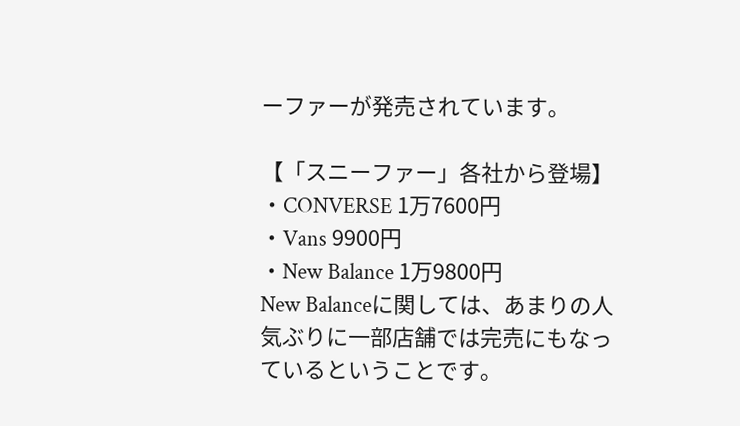ーファーが発売されています。

【「スニーファー」各社から登場】
・CONVERSE 1万7600円
・Vans 9900円
・New Balance 1万9800円
New Balanceに関しては、あまりの人気ぶりに一部店舗では完売にもなっているということです。